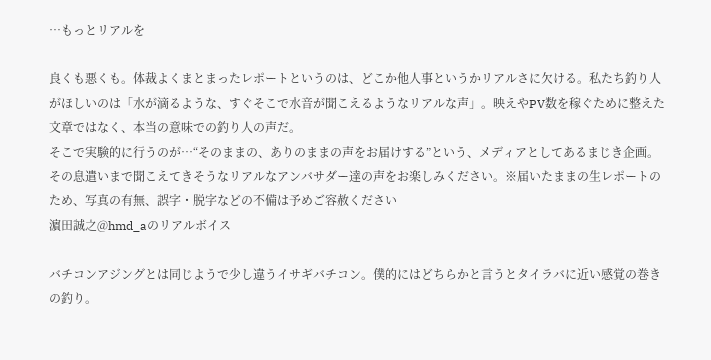…もっとリアルを

良くも悪くも。体裁よくまとまったレポートというのは、どこか他人事というかリアルさに欠ける。私たち釣り人がほしいのは「水が滴るような、すぐそこで水音が聞こえるようなリアルな声」。映えやPV数を稼ぐために整えた文章ではなく、本当の意味での釣り人の声だ。
そこで実験的に行うのが…“そのままの、ありのままの声をお届けする”という、メディアとしてあるまじき企画。その息遣いまで聞こえてきそうなリアルなアンバサダー達の声をお楽しみください。※届いたままの生レポートのため、写真の有無、誤字・脱字などの不備は予めご容赦ください
濵田誠之@hmd_aのリアルボイス

バチコンアジングとは同じようで少し違うイサギバチコン。僕的にはどちらかと言うとタイラバに近い感覚の巻きの釣り。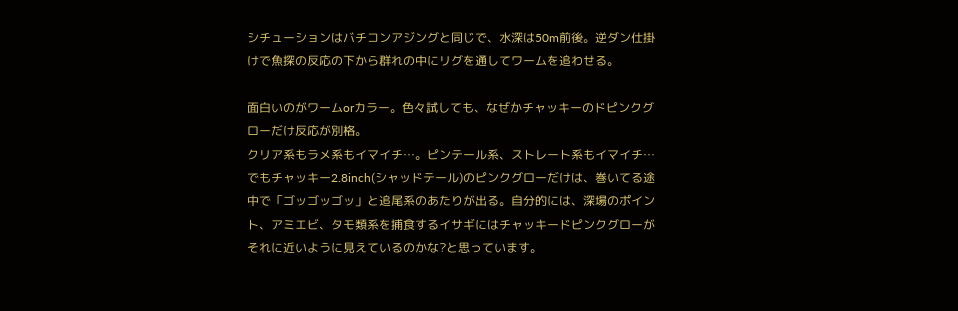シチューションはバチコンアジングと同じで、水深は50m前後。逆ダン仕掛けで魚探の反応の下から群れの中にリグを通してワームを追わせる。

面白いのがワームorカラー。色々試しても、なぜかチャッキーのドピンクグローだけ反応が別格。
クリア系もラメ系もイマイチ…。ピンテール系、ストレート系もイマイチ…
でもチャッキー2.8inch(シャッドテール)のピンクグローだけは、巻いてる途中で「ゴッゴッゴッ」と追尾系のあたりが出る。自分的には、深場のポイント、アミエビ、タモ類系を捕食するイサギにはチャッキードピンクグローがそれに近いように見えているのかな?と思っています。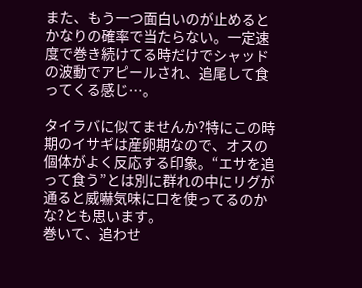また、もう一つ面白いのが止めるとかなりの確率で当たらない。一定速度で巻き続けてる時だけでシャッドの波動でアピールされ、追尾して食ってくる感じ…。

タイラバに似てませんか?特にこの時期のイサギは産卵期なので、オスの個体がよく反応する印象。“エサを追って食う”とは別に群れの中にリグが通ると威嚇気味に口を使ってるのかな?とも思います。
巻いて、追わせ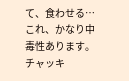て、食わせる…これ、かなり中毒性あります。
チャッキ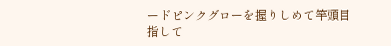ードピンクグローを握りしめて竿頭目指して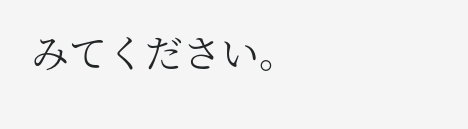みてください。